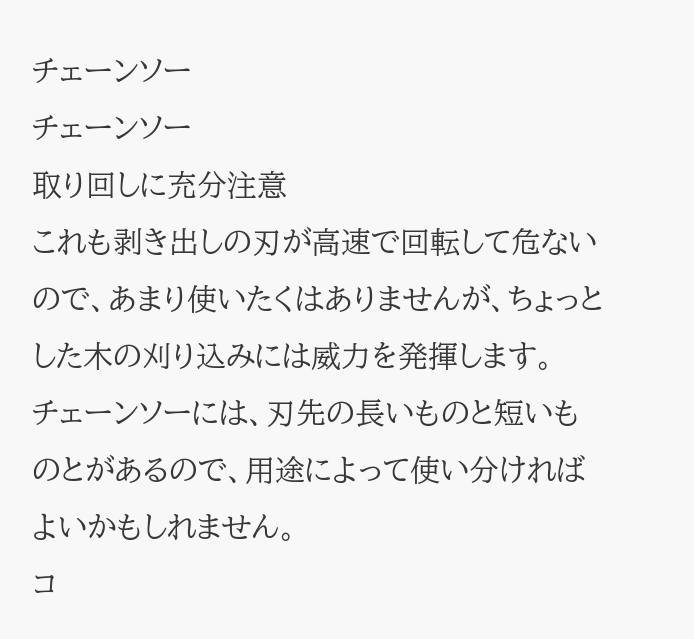チェーンソー
チェーンソー
取り回しに充分注意
これも剥き出しの刃が高速で回転して危ないので、あまり使いたくはありませんが、ちょっとした木の刈り込みには威力を発揮します。
チェーンソーには、刃先の長いものと短いものとがあるので、用途によって使い分ければよいかもしれません。
コ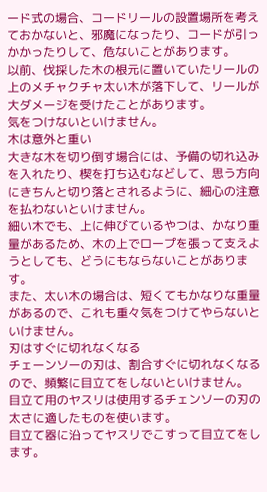ード式の場合、コードリールの設置場所を考えておかないと、邪魔になったり、コードが引っかかったりして、危ないことがあります。
以前、伐採した木の根元に置いていたリールの上のメチャクチャ太い木が落下して、リールが大ダメージを受けたことがあります。
気をつけないといけません。
木は意外と重い
大きな木を切り倒す場合には、予備の切れ込みを入れたり、楔を打ち込むなどして、思う方向にきちんと切り落とされるように、細心の注意を払わないといけません。
細い木でも、上に伸びているやつは、かなり重量があるため、木の上でロープを張って支えようとしても、どうにもならないことがあります。
また、太い木の場合は、短くてもかなりな重量があるので、これも重々気をつけてやらないといけません。
刃はすぐに切れなくなる
チェーンソーの刃は、割合すぐに切れなくなるので、頻繁に目立てをしないといけません。
目立て用のヤスリは使用するチェンソーの刃の太さに適したものを使います。
目立て器に沿ってヤスリでこすって目立てをします。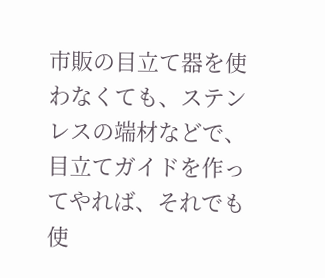市販の目立て器を使わなくても、ステンレスの端材などで、目立てガイドを作ってやれば、それでも使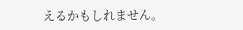えるかもしれません。